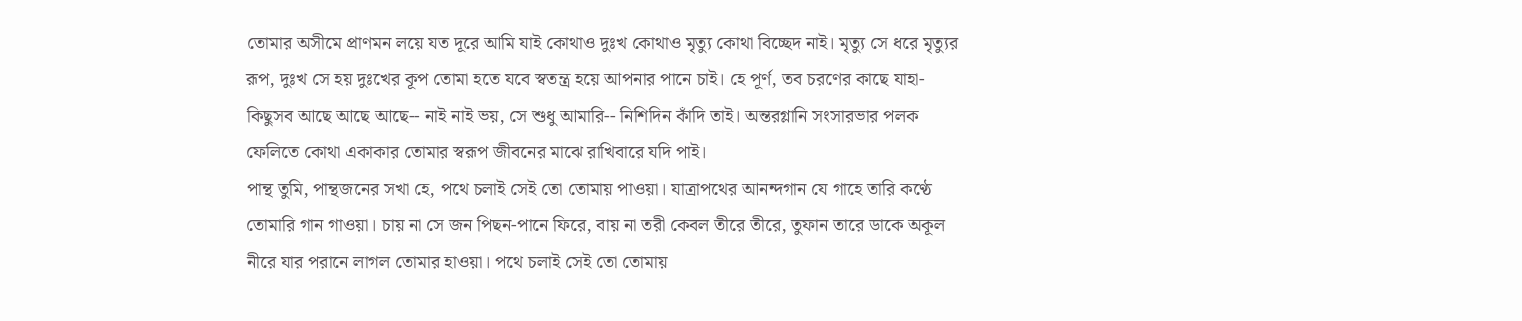তোমার অসীমে প্রাণমন লয়ে যত দূরে আমি যাই কোথাও দুঃখ কোথাও মৃত্যু কোথা বিচ্ছেদ নাই। মৃত্যু সে ধরে মৃত্যুর রূপ, দুঃখ সে হয় দুঃখের কূপ তোমা হতে যবে স্বতন্ত্র হয়ে আপনার পানে চাই। হে পূর্ণ, তব চরণের কাছে যাহা-কিছুসব আছে আছে আছে-- নাই নাই ভয়, সে শুধু আমারি-- নিশিদিন কাঁদি তাই। অন্তরগ্লানি সংসারভার পলক ফেলিতে কোথা একাকার তোমার স্বরূপ জীবনের মাঝে রাখিবারে যদি পাই।
পান্থ তুমি, পান্থজনের সখা হে, পথে চলাই সেই তো তোমায় পাওয়া। যাত্রাপথের আনন্দগান যে গাহে তারি কণ্ঠে তোমারি গান গাওয়া। চায় না সে জন পিছন-পানে ফিরে, বায় না তরী কেবল তীরে তীরে, তুফান তারে ডাকে অকূল নীরে যার পরানে লাগল তোমার হাওয়া। পথে চলাই সেই তো তোমায়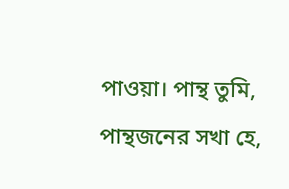পাওয়া। পান্থ তুমি, পান্থজনের সখা হে,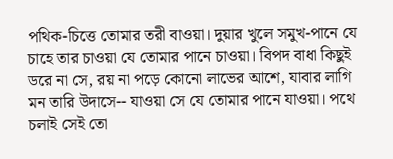পথিক-চিত্তে তোমার তরী বাওয়া। দুয়ার খুলে সমুখ-পানে যে চাহে তার চাওয়া যে তোমার পানে চাওয়া। বিপদ বাধা কিছুই ডরে না সে, রয় না পড়ে কোনো লাভের আশে, যাবার লাগি মন তারি উদাসে-- যাওয়া সে যে তোমার পানে যাওয়া। পথে চলাই সেই তো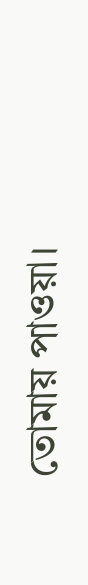তোমায় পাওয়া।